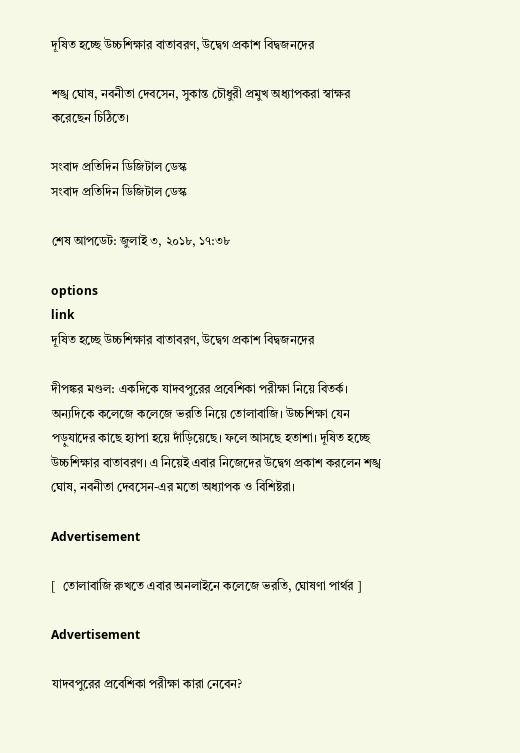দূষিত হচ্ছে উচ্চশিক্ষার বাতাবরণ, উদ্বেগ প্রকাশ বিদ্বজনদের

শঙ্খ ঘোষ, নবনীতা দেবসেন, সুকান্ত চৌধুরী প্রমুখ অধ্যাপকরা স্বাক্ষর করেছেন চিঠিতে।

সংবাদ প্রতিদিন ডিজিটাল ডেস্ক
সংবাদ প্রতিদিন ডিজিটাল ডেস্ক

শেষ আপডেট: জুলাই ৩, ২০১৮, ১৭:৩৮

options
link
দূষিত হচ্ছে উচ্চশিক্ষার বাতাবরণ, উদ্বেগ প্রকাশ বিদ্বজনদের

দীপঙ্কর মণ্ডল: একদিকে যাদবপুরের প্রবেশিকা পরীক্ষা নিয়ে বিতর্ক। অন্যদিকে কলেজে কলেজে ভরতি নিয়ে তোলাবাজি। উচ্চশিক্ষা যেন পড়ুযাদের কাছে হ্যাপা হয়ে দাঁড়িয়েছে। ফলে আসছে হতাশা। দূষিত হচ্ছে উচ্চশিক্ষার বাতাবরণ। এ নিয়েই এবার নিজেদের উদ্বেগ প্রকাশ করলেন শঙ্খ ঘোষ, নবনীতা দেবসেন-এর মতো অধ্যাপক ও বিশিষ্টরা।

Advertisement

[  তোলাবাজি রুখতে এবার অনলাইনে কলেজে ভরতি, ঘোষণা পার্থর ]

Advertisement

যাদবপুরের প্রবেশিকা পরীক্ষা কারা নেবেন?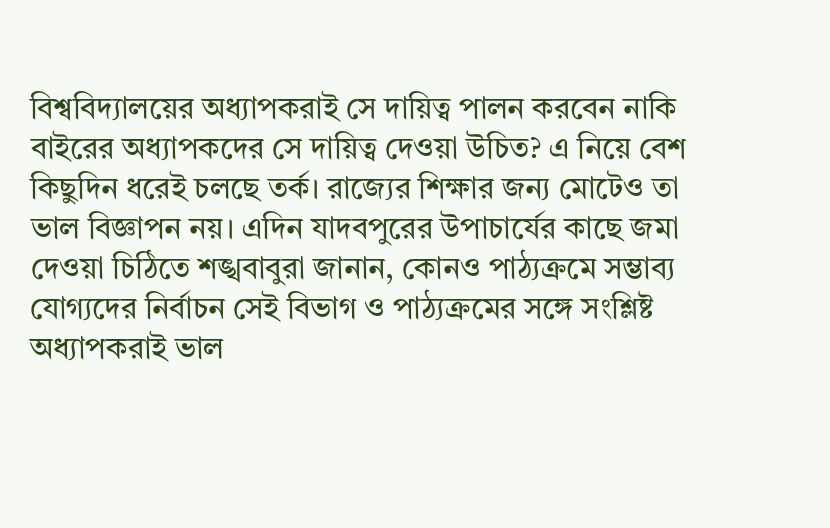বিশ্ববিদ্যালয়ের অধ্যাপকরাই সে দায়িত্ব পালন করবেন নাকি বাইরের অধ্যাপকদের সে দায়িত্ব দেওয়া উচিত? এ নিয়ে বেশ কিছুদিন ধরেই চলছে তর্ক। রাজ্যের শিক্ষার জন্য মোটেও তা ভাল বিজ্ঞাপন নয়। এদিন যাদবপুরের উপাচার্যের কাছে জমা দেওয়া চিঠিতে শঙ্খবাবুরা জানান, কোনও পাঠ্যক্রমে সম্ভাব্য যোগ্যদের নির্বাচন সেই বিভাগ ও পাঠ্যক্রমের সঙ্গে সংশ্লিষ্ট অধ্যাপকরাই ভাল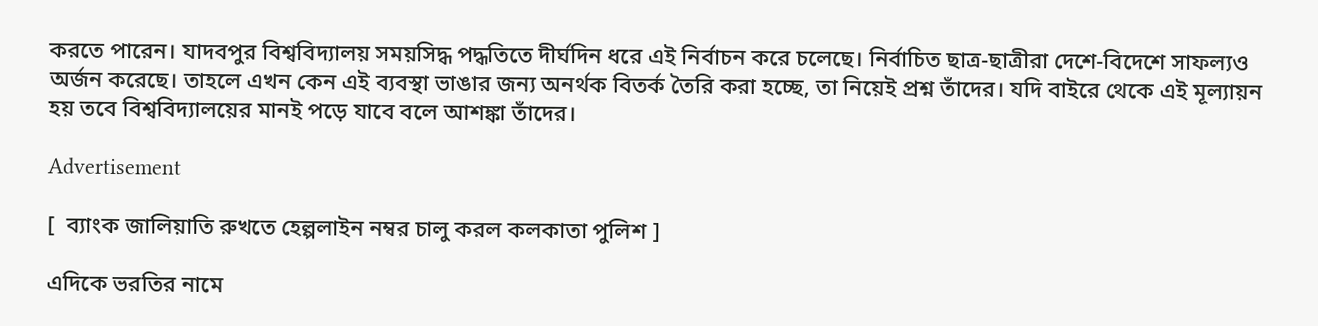করতে পারেন। যাদবপুর বিশ্ববিদ্যালয় সময়সিদ্ধ পদ্ধতিতে দীর্ঘদিন ধরে এই নির্বাচন করে চলেছে। নির্বাচিত ছাত্র-ছাত্রীরা দেশে-বিদেশে সাফল্যও অর্জন করেছে। তাহলে এখন কেন এই ব্যবস্থা ভাঙার জন্য অনর্থক বিতর্ক তৈরি করা হচ্ছে, তা নিয়েই প্রশ্ন তাঁদের। যদি বাইরে থেকে এই মূল্যায়ন হয় তবে বিশ্ববিদ্যালয়ের মানই পড়ে যাবে বলে আশঙ্কা তাঁদের।

Advertisement

[  ব্যাংক জালিয়াতি রুখতে হেল্পলাইন নম্বর চালু করল কলকাতা পুলিশ ]

এদিকে ভরতির নামে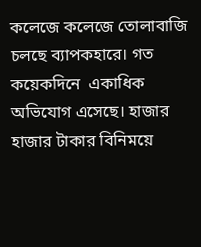কলেজে কলেজে তোলাবাজি চলছে ব্যাপকহারে। গত কয়েকদিনে  একাধিক অভিযোগ এসেছে। হাজার হাজার টাকার বিনিময়ে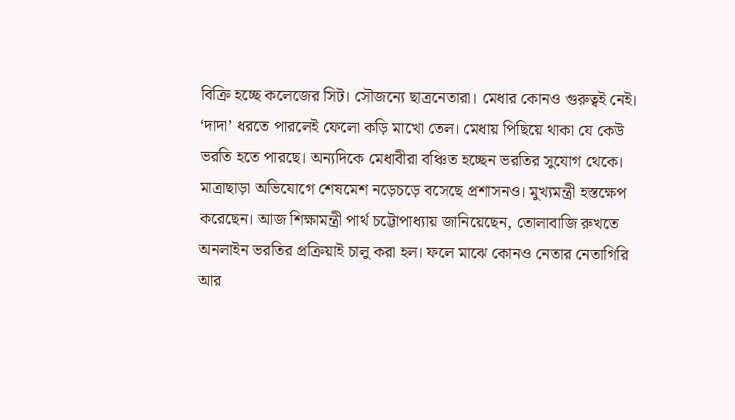বিক্রি হচ্ছে কলেজের সিট। সৌজন্যে ছাত্রনেতারা। মেধার কোনও গুরুত্বই নেই। ‘দাদা’ ধরতে পারলেই ফেলো কড়ি মাখো তেল। মেধায় পিছিয়ে থাকা যে কেউ ভরতি হতে পারছে। অন্যদিকে মেধাবীরা বঞ্চিত হচ্ছেন ভরতির সুযোগ থেকে। মাত্রাছাড়া অভিযোগে শেষমেশ নড়েচড়ে বসেছে প্রশাসনও। মুখ্যমন্ত্রী হস্তক্ষেপ করেছেন। আজ শিক্ষামন্ত্রী পার্থ চট্টোপাধ্যায় জানিয়েছেন, তোলাবাজি রুখতে অনলাইন ভরতির প্রক্রিয়াই চালু করা হল। ফলে মাঝে কোনও নেতার নেতাগিরি আর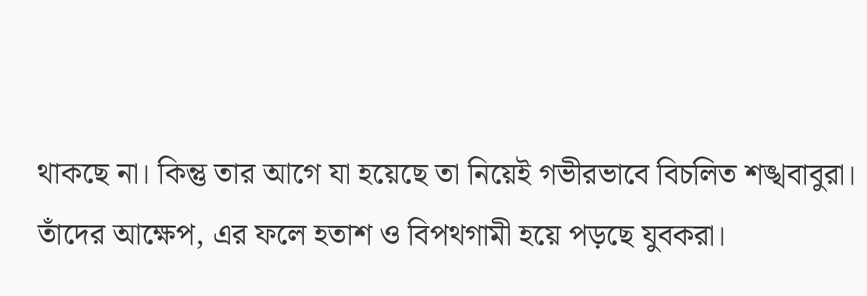থাকছে না। কিন্তু তার আগে যা হয়েছে তা নিয়েই গভীরভাবে বিচলিত শঙ্খবাবুরা। তাঁদের আক্ষেপ, এর ফলে হতাশ ও বিপথগামী হয়ে পড়ছে যুবকরা।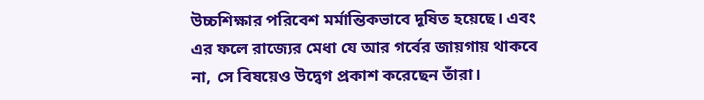উচ্চশিক্ষার পরিবেশ মর্মান্তিকভাবে দূষিত হয়েছে। এবং এর ফলে রাজ্যের মেধা যে আর গর্বের জায়গায় থাকবে না, সে বিষয়েও উদ্বেগ প্রকাশ করেছেন তাঁরা।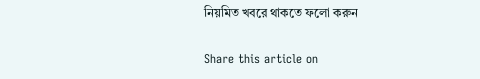নিয়মিত খবরে থাকতে ফলো করুন

Share this article on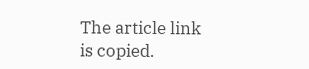The article link is copied.